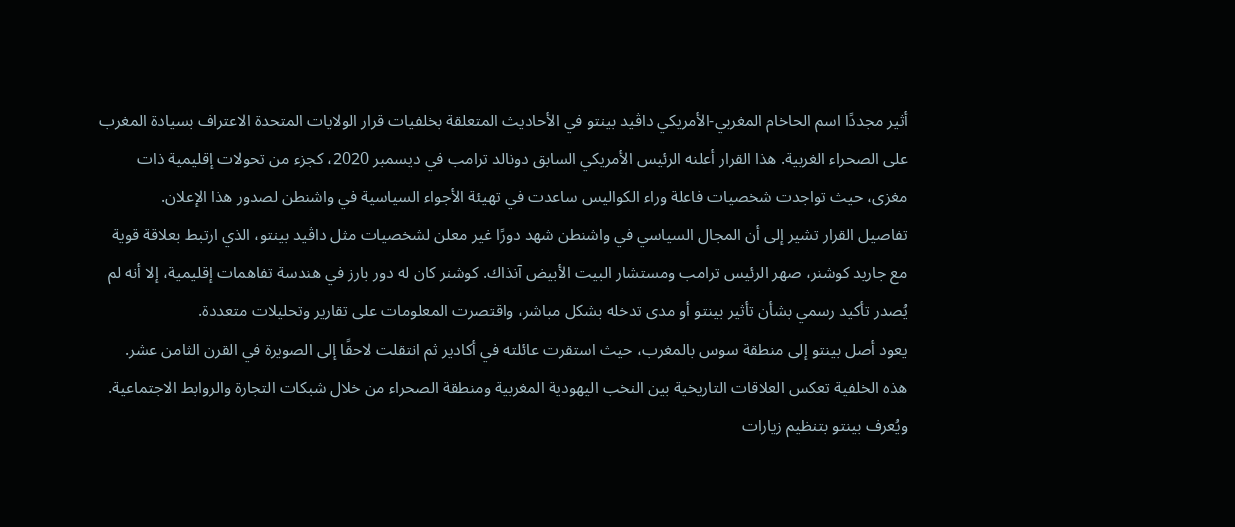أثير مجددًا اسم الحاخام المغربي-الأمريكي داڤيد بينتو في الأحاديث المتعلقة بخلفيات قرار الولايات المتحدة الاعتراف بسيادة المغرب على الصحراء الغربية. هذا القرار أعلنه الرئيس الأمريكي السابق دونالد ترامب في ديسمبر 2020، كجزء من تحولات إقليمية ذات مغزى، حيث تواجدت شخصيات فاعلة وراء الكواليس ساعدت في تهيئة الأجواء السياسية في واشنطن لصدور هذا الإعلان.
تفاصيل القرار تشير إلى أن المجال السياسي في واشنطن شهد دورًا غير معلن لشخصيات مثل داڤيد بينتو، الذي ارتبط بعلاقة قوية مع جاريد كوشنر، صهر الرئيس ترامب ومستشار البيت الأبيض آنذاك. كوشنر كان له دور بارز في هندسة تفاهمات إقليمية، إلا أنه لم يُصدر تأكيد رسمي بشأن تأثير بينتو أو مدى تدخله بشكل مباشر، واقتصرت المعلومات على تقارير وتحليلات متعددة.
يعود أصل بينتو إلى منطقة سوس بالمغرب، حيث استقرت عائلته في أكادير ثم انتقلت لاحقًا إلى الصويرة في القرن الثامن عشر. هذه الخلفية تعكس العلاقات التاريخية بين النخب اليهودية المغربية ومنطقة الصحراء من خلال شبكات التجارة والروابط الاجتماعية. ويُعرف بينتو بتنظيم زيارات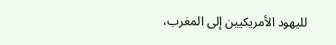لليهود الأمريكيين إلى المغرب،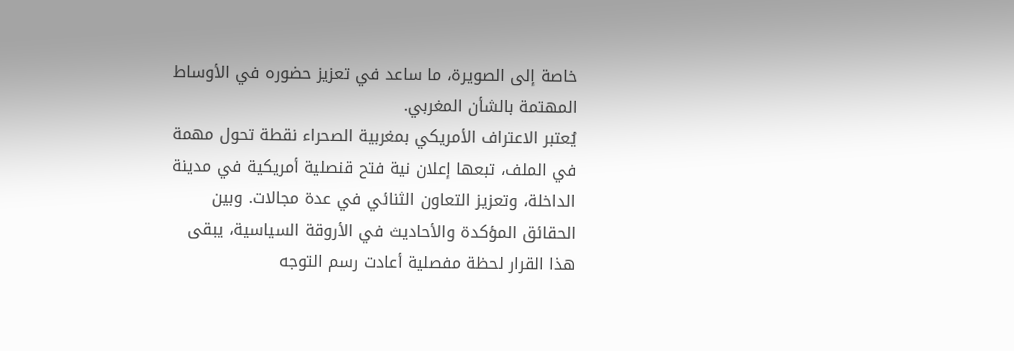خاصة إلى الصويرة، ما ساعد في تعزيز حضوره في الأوساط المهتمة بالشأن المغربي.
يُعتبر الاعتراف الأمريكي بمغربية الصحراء نقطة تحول مهمة في الملف، تبعها إعلان نية فتح قنصلية أمريكية في مدينة الداخلة، وتعزيز التعاون الثنائي في عدة مجالات. وبين الحقائق المؤكدة والأحاديث في الأروقة السياسية، يبقى هذا القرار لحظة مفصلية أعادت رسم التوجه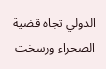الدولي تجاه قضية الصحراء ورسخت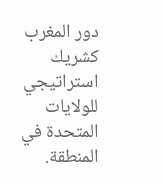دور المغرب كشريك استراتيجي للولايات المتحدة في المنطقة.